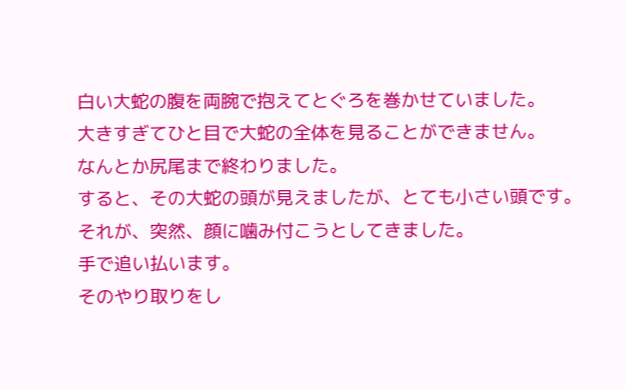白い大蛇の腹を両腕で抱えてとぐろを巻かせていました。
大きすぎてひと目で大蛇の全体を見ることができません。
なんとか尻尾まで終わりました。
すると、その大蛇の頭が見えましたが、とても小さい頭です。
それが、突然、顔に噛み付こうとしてきました。
手で追い払います。
そのやり取りをし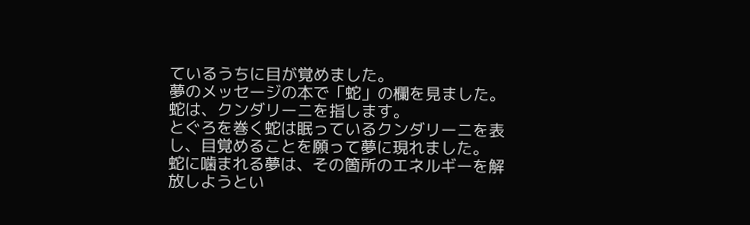ているうちに目が覚めました。
夢のメッセージの本で「蛇」の欄を見ました。
蛇は、クンダリーニを指します。
とぐろを巻く蛇は眠っているクンダリーニを表し、目覚めることを願って夢に現れました。
蛇に噛まれる夢は、その箇所のエネルギーを解放しようとい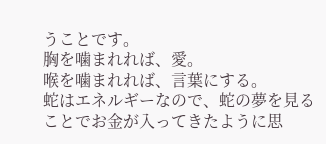うことです。
胸を噛まれれば、愛。
喉を噛まれれば、言葉にする。
蛇はエネルギーなので、蛇の夢を見ることでお金が入ってきたように思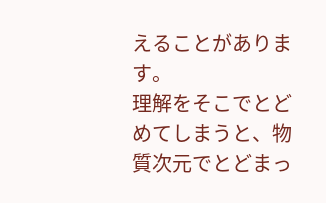えることがあります。
理解をそこでとどめてしまうと、物質次元でとどまっ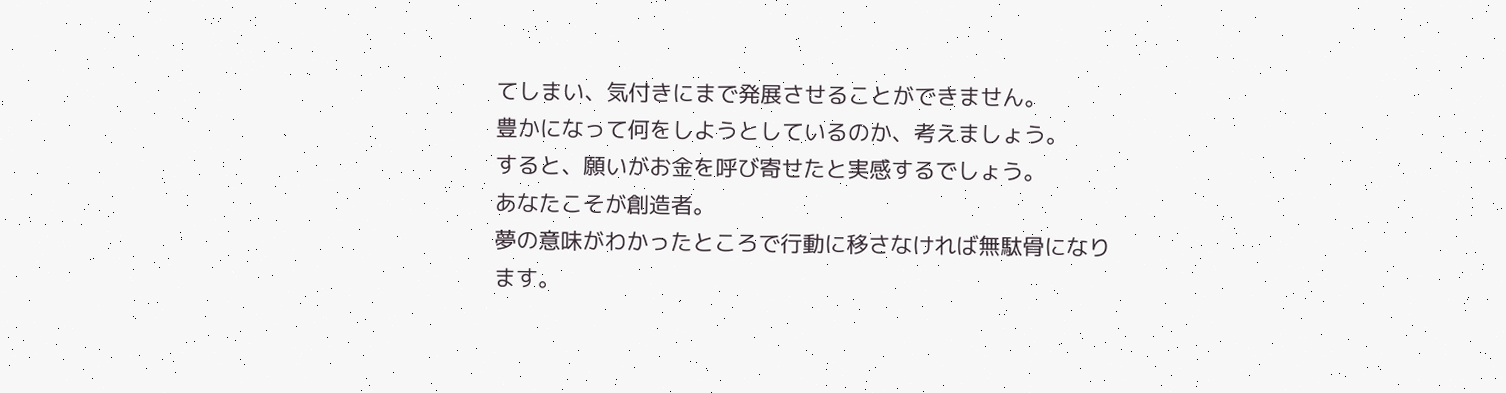てしまい、気付きにまで発展させることができません。
豊かになって何をしようとしているのか、考えましょう。
すると、願いがお金を呼び寄せたと実感するでしょう。
あなたこそが創造者。
夢の意味がわかったところで行動に移さなければ無駄骨になります。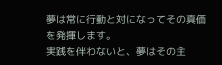夢は常に行動と対になってその真価を発揮します。
実践を伴わないと、夢はその主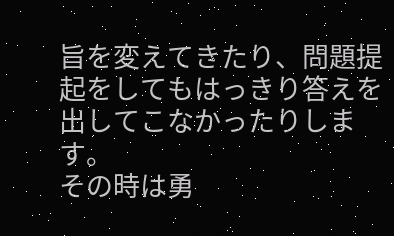旨を変えてきたり、問題提起をしてもはっきり答えを出してこなかったりします。
その時は勇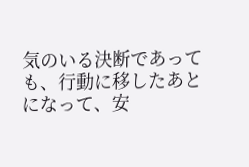気のいる決断であっても、行動に移したあとになって、安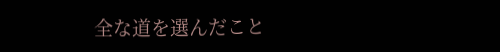全な道を選んだこと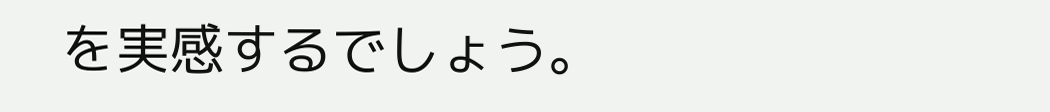を実感するでしょう。